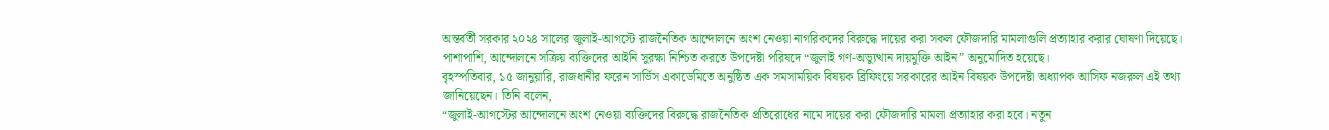অন্তর্বর্তী সরকার ২০২৪ সালের জুলাই-আগস্টে রাজনৈতিক আন্দোলনে অংশ নেওয়া নাগরিকদের বিরুদ্ধে দায়ের করা সকল ফৌজদারি মামলাগুলি প্রত্যাহার করার ঘোষণা দিয়েছে। পাশাপাশি, আন্দোলনে সক্রিয় ব্যক্তিদের আইনি সুরক্ষা নিশ্চিত করতে উপদেষ্টা পরিষদে “জুলাই গণ-অভ্যুত্থান দায়মুক্তি আইন” অনুমোদিত হয়েছে।
বৃহস্পতিবার, ১৫ জানুয়ারি, রাজধানীর ফরেন সার্ভিস একাডেমিতে অনুষ্ঠিত এক সমসাময়িক বিষয়ক ব্রিফিংয়ে সরকারের আইন বিষয়ক উপদেষ্টা অধ্যাপক আসিফ নজরুল এই তথ্য জানিয়েছেন। তিনি বলেন,
“জুলাই-আগস্টের আন্দোলনে অংশ নেওয়া ব্যক্তিদের বিরুদ্ধে রাজনৈতিক প্রতিরোধের নামে দায়ের করা ফৌজদারি মামলা প্রত্যাহার করা হবে। নতুন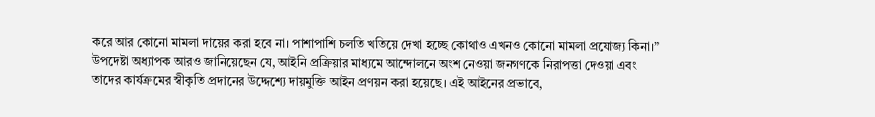করে আর কোনো মামলা দায়ের করা হবে না। পাশাপাশি চলতি খতিয়ে দেখা হচ্ছে কোথাও এখনও কোনো মামলা প্রযোজ্য কিনা।”
উপদেষ্টা অধ্যাপক আরও জানিয়েছেন যে, আইনি প্রক্রিয়ার মাধ্যমে আন্দোলনে অংশ নেওয়া জনগণকে নিরাপত্তা দেওয়া এবং তাদের কার্যক্রমের স্বীকৃতি প্রদানের উদ্দেশ্যে দায়মুক্তি আইন প্রণয়ন করা হয়েছে। এই আইনের প্রভাবে,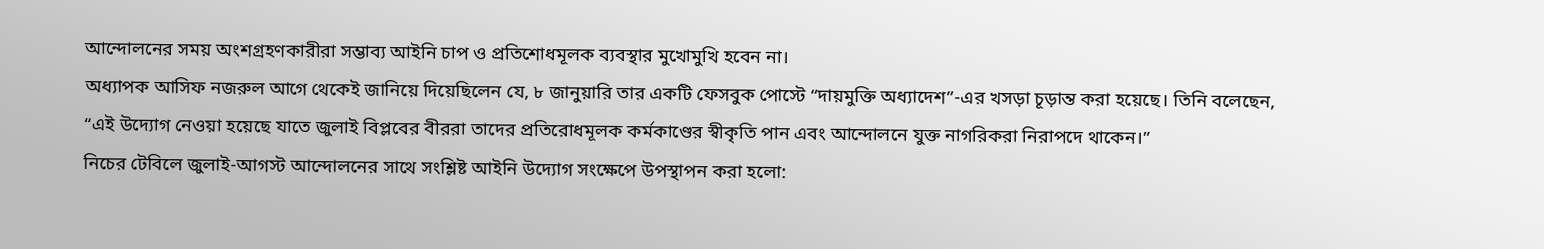আন্দোলনের সময় অংশগ্রহণকারীরা সম্ভাব্য আইনি চাপ ও প্রতিশোধমূলক ব্যবস্থার মুখোমুখি হবেন না।
অধ্যাপক আসিফ নজরুল আগে থেকেই জানিয়ে দিয়েছিলেন যে, ৮ জানুয়ারি তার একটি ফেসবুক পোস্টে “দায়মুক্তি অধ্যাদেশ”-এর খসড়া চূড়ান্ত করা হয়েছে। তিনি বলেছেন,
“এই উদ্যোগ নেওয়া হয়েছে যাতে জুলাই বিপ্লবের বীররা তাদের প্রতিরোধমূলক কর্মকাণ্ডের স্বীকৃতি পান এবং আন্দোলনে যুক্ত নাগরিকরা নিরাপদে থাকেন।”
নিচের টেবিলে জুলাই-আগস্ট আন্দোলনের সাথে সংশ্লিষ্ট আইনি উদ্যোগ সংক্ষেপে উপস্থাপন করা হলো: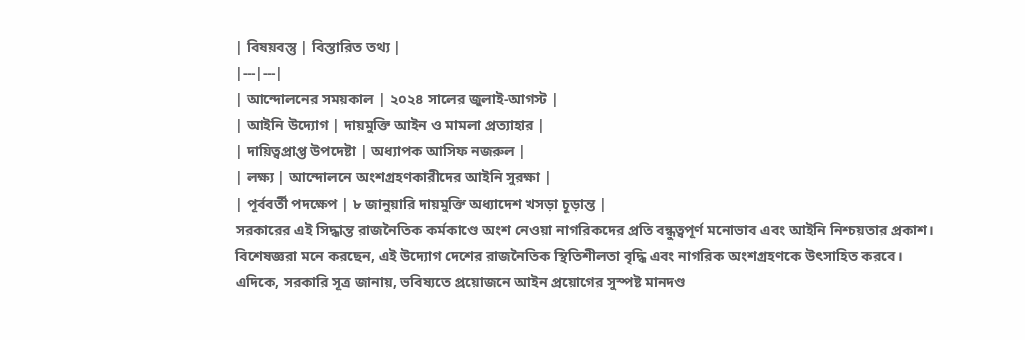| বিষয়বস্তু | বিস্তারিত তথ্য |
|---|---|
| আন্দোলনের সময়কাল | ২০২৪ সালের জুলাই-আগস্ট |
| আইনি উদ্যোগ | দায়মুক্তি আইন ও মামলা প্রত্যাহার |
| দায়িত্বপ্রাপ্ত উপদেষ্টা | অধ্যাপক আসিফ নজরুল |
| লক্ষ্য | আন্দোলনে অংশগ্রহণকারীদের আইনি সুরক্ষা |
| পূর্ববর্তী পদক্ষেপ | ৮ জানুয়ারি দায়মুক্তি অধ্যাদেশ খসড়া চূড়ান্ত |
সরকারের এই সিদ্ধান্ত রাজনৈতিক কর্মকাণ্ডে অংশ নেওয়া নাগরিকদের প্রতি বন্ধুত্বপূর্ণ মনোভাব এবং আইনি নিশ্চয়তার প্রকাশ। বিশেষজ্ঞরা মনে করছেন, এই উদ্যোগ দেশের রাজনৈতিক স্থিতিশীলতা বৃদ্ধি এবং নাগরিক অংশগ্রহণকে উৎসাহিত করবে।
এদিকে, সরকারি সূত্র জানায়, ভবিষ্যতে প্রয়োজনে আইন প্রয়োগের সুস্পষ্ট মানদণ্ড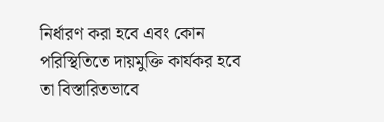নির্ধারণ করা হবে এবং কোন পরিস্থিতিতে দায়মুক্তি কার্যকর হবে তা বিস্তারিতভাবে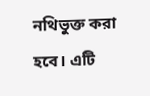নথিভুক্ত করা হবে। এটি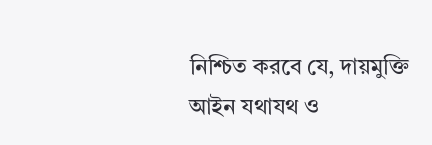নিশ্চিত করবে যে, দায়মুক্তি আইন যথাযথ ও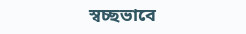স্বচ্ছভাবে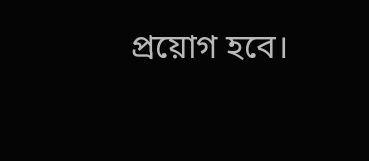প্রয়োগ হবে।